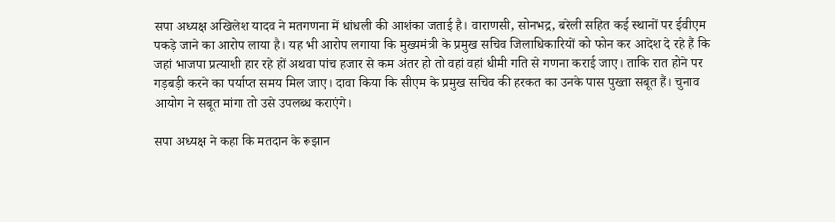सपा अध्यक्ष अखिलेश यादव ने मतगणना में धांधली की आशंका जताई है। वाराणसी, सोनभद्र, बरेली सहित कई स्थानों पर ईवीएम पकड़े जाने का आरोप लाया है। यह भी आरोप लगाया कि मुख्यमंत्री के प्रमुख सचिव जिलाधिकारियों को फोन कर आदेश दे रहे हैं कि जहां भाजपा प्रत्याशी हार रहे हों अथवा पांच हजार से कम अंतर हो तो वहां वहां धीमी गति से गणना कराई जाए। ताकि रात होने पर गड़बड़ी करने का पर्याप्त समय मिल जाए। दावा किया कि सीएम के प्रमुख सचिव की हरकत का उनके पास पुख्ता सबूत हैं। चुनाव आयोग ने सबूत मांगा तो उसे उपलब्ध कराएंगे।

सपा अध्यक्ष ने कहा कि मतदान के रूझान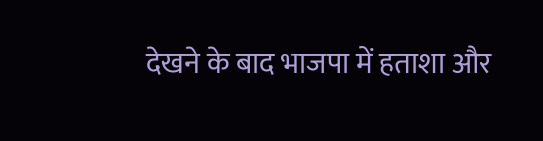देखने के बाद भाजपा में हताशा और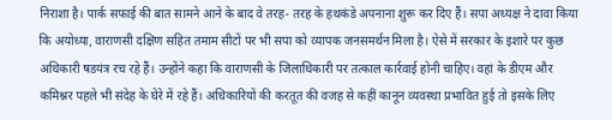निराशा है। पार्क सफाई की बात सामने आने के बाद वे तरह- तरह के हथकंडे अपनाना शुरू कर दिए हैं। सपा अध्यक्ष ने दावा किया कि अयोध्या, वाराणसी दक्षिण सहित तमाम सीटों पर भी सपा को व्यापक जनसमर्थन मिला है। ऐसे में सरकार के इशारे पर कुछ अधिकारी षडयंत्र रच रहे हैं। उन्होंने कहा कि वाराणसी के जिलाधिकारी पर तत्काल कार्रवाई होनी चाहिए। वहां के डीएम और कमिश्नर पहले भी संदेह के घेरे में रहे हैं। अधिकारियों की करतूत की वजह से कहीं कानून व्यवस्था प्रभावित हुई तो इसके लिए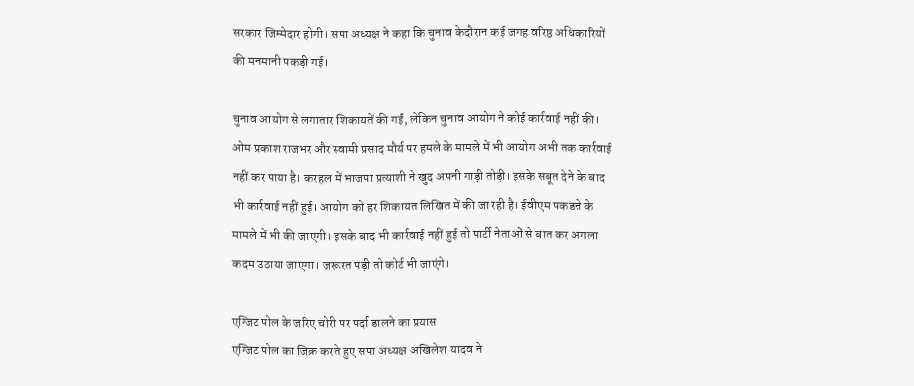सरकार जिम्मेदार होगी। सपा अध्यक्ष ने कहा कि चुनाव केदौरान कई जगह वरिष्ठ अधिकारियों की मनमानी पकड़ी गई।

चुनाव आयोग से लगातार शिकायतें की गईं, लेकिन चुनाव आयोग ने कोई कार्रवाई नहीं की। ओम प्रकाश राजभर और स्वामी प्रसाद मौर्य पर हमले के मामले में भी आयोग अभी तक कार्रवाई नहीं कर पाया है। करहल में भाजपा प्रत्याशी ने खुद अपनी गाड़ी तोड़ी। इसके सबूत देने के बाद भी कार्रवाई नहीं हुई। आयोग को हर शिकायत लिखित में की जा रही है। ईवीएम पकडऩे के मामले में भी की जाएगी। इसके बाद भी कार्रवाई नहीं हुई तो पार्टी नेताओं से बात कर अगला कदम उठाया जाएगा। जरूरत पड़ी तो कोर्ट भी जाएंगे।

एग्जिट पोल के जरिए चोरी पर पर्दा डालने का प्रयास
एग्जिट पोल का जिक्र करते हुए सपा अध्यक्ष अखिलेश यादव ने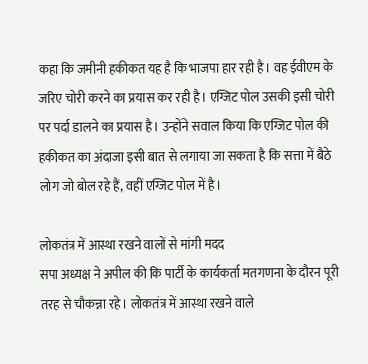कहा कि जमीनी हकीकत यह है कि भाजपा हार रही है। वह ईवीएम के जरिए चोरी करने का प्रयास कर रही है। एग्जिट पोल उसकी इसी चोरी पर पर्दा डालने का प्रयास है। उन्होंने सवाल किया कि एग्जिट पोल की हकीकत का अंदाजा इसी बात से लगाया जा सकता है कि सत्ता में बैठे लोग जो बोल रहे हैं, वहीं एग्जिट पोल में है।

लोकतंत्र में आस्था रखने वालों से मांगी मदद
सपा अध्यक्ष ने अपील की कि पार्टी के कार्यकर्ता मतगणना के दौरन पूरी तरह से चौकन्ना रहे। लोकतंत्र में आस्था रखने वाले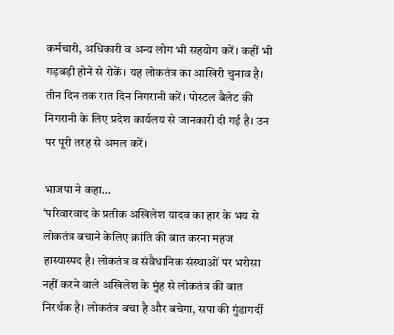कर्मचारी, अधिकारी व अन्य लोग भी सहयोग करें। कहीं भी गड़बड़ी होने से रोकें। यह लोकतंत्र का आखिरी चुनाव है। तीन दिन तक रात दिन निगरानी करें। पोस्टल बैलेट की निगरानी के लिए प्रदेश कार्यलय से जानकारी दी गई है। उन पर पूरी तरह से अमल करें।

भाजपा ने कहा...
‘परिवारवाद के प्रतीक अखिलेश यादव का हार के भय से लोकतंत्र बचाने केलिए क्रांति की बात करना महज हास्यास्पद है। लोकतंत्र व संवैधानिक संस्थाओं पर भरोसा नहीं करने वाले अखिलेश के मुंह से लोकतंत्र की बात निरर्थक है। लोकतंत्र बचा है और बचेगा, सपा की गुंडागर्दी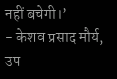नहीं बचेगी।’
- केशव प्रसाद मौर्य, उप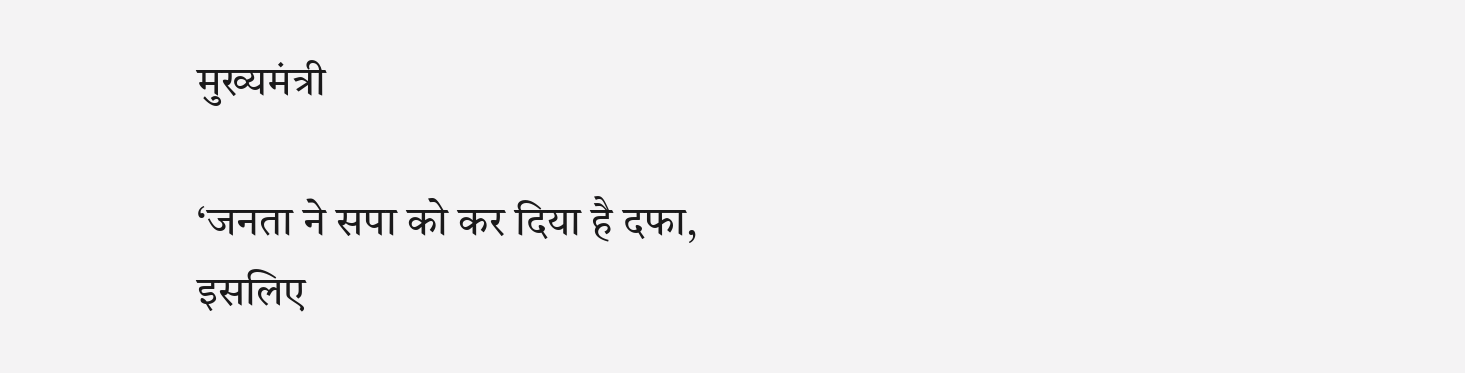मुख्यमंत्री

‘जनता ने सपा को कर दिया है दफा, इसलिए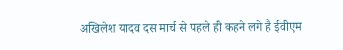अखिलेश यादव दस मार्च से पहले ही कहने लगे है ईवीएम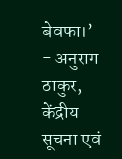बेवफा।’
- अनुराग ठाकुर, केंद्रीय सूचना एवं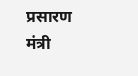प्रसारण मंत्री